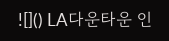![]() LA다운타운 인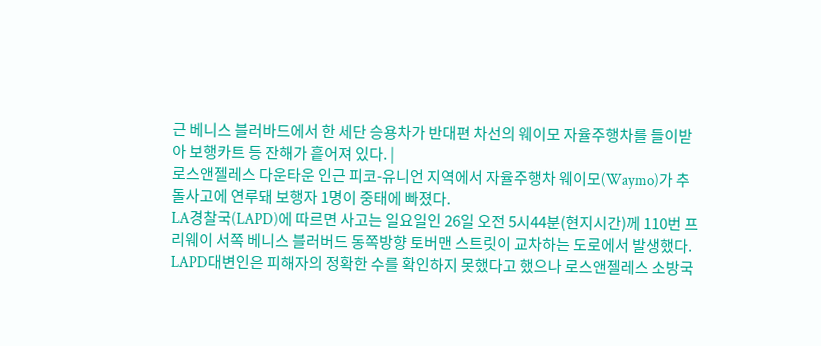근 베니스 블러바드에서 한 세단 승용차가 반대편 차선의 웨이모 자율주행차를 들이받아 보행카트 등 잔해가 흩어져 있다. |
로스앤젤레스 다운타운 인근 피코-유니언 지역에서 자율주행차 웨이모(Waymo)가 추돌사고에 연루돼 보행자 1명이 중태에 빠졌다.
LA경찰국(LAPD)에 따르면 사고는 일요일인 26일 오전 5시44분(현지시간)께 110번 프리웨이 서쪽 베니스 블러버드 동쪽방향 토버맨 스트릿이 교차하는 도로에서 발생했다.
LAPD대변인은 피해자의 정확한 수를 확인하지 못했다고 했으나 로스앤젤레스 소방국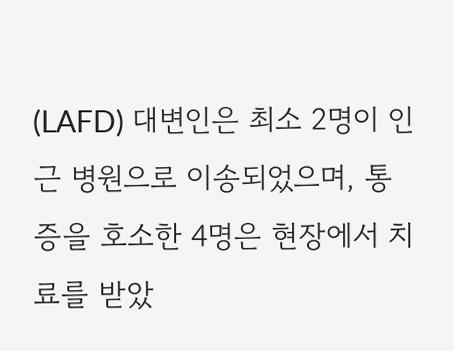(LAFD) 대변인은 최소 2명이 인근 병원으로 이송되었으며, 통증을 호소한 4명은 현장에서 치료를 받았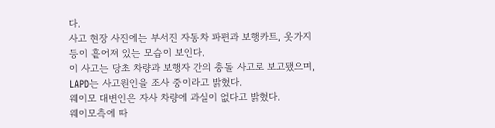다.
사고 현장 사진에는 부서진 자동차 파편과 보행카트, 옷가지 등이 흩어져 있는 모습이 보인다.
이 사고는 당초 차량과 보행자 간의 충돌 사고로 보고됐으며, LAPD는 사고원인을 조사 중이라고 밝혔다.
웨이모 대변인은 자사 차량에 과실이 없다고 밝혔다.
웨이모측에 따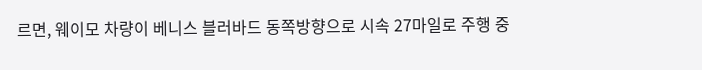르면, 웨이모 차량이 베니스 블러바드 동쪽방향으로 시속 27마일로 주행 중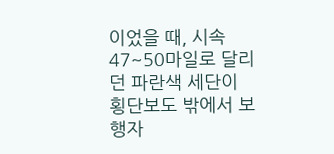이었을 때, 시속 47~50마일로 달리던 파란색 세단이 횡단보도 밖에서 보행자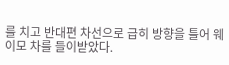를 치고 반대편 차선으로 급히 방향을 틀어 웨이모 차를 들이받았다.